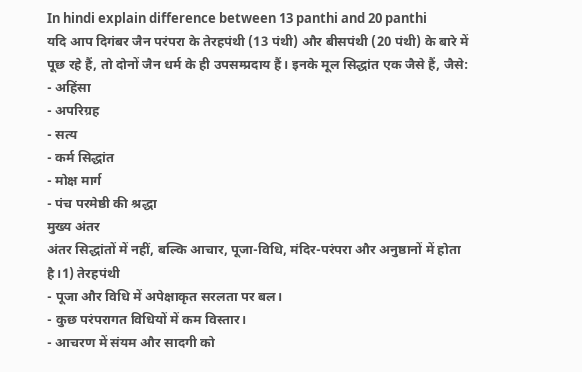In hindi explain difference between 13 panthi and 20 panthi
यदि आप दिगंबर जैन परंपरा के तेरहपंथी (13 पंथी) और बीसपंथी (20 पंथी) के बारे में पूछ रहे हैं, तो दोनों जैन धर्म के ही उपसम्प्रदाय हैं। इनके मूल सिद्धांत एक जैसे हैं, जैसे:
- अहिंसा
- अपरिग्रह
- सत्य
- कर्म सिद्धांत
- मोक्ष मार्ग
- पंच परमेष्ठी की श्रद्धा
मुख्य अंतर
अंतर सिद्धांतों में नहीं, बल्कि आचार, पूजा-विधि, मंदिर-परंपरा और अनुष्ठानों में होता है।1) तेरहपंथी
- पूजा और विधि में अपेक्षाकृत सरलता पर बल।
- कुछ परंपरागत विधियों में कम विस्तार।
- आचरण में संयम और सादगी को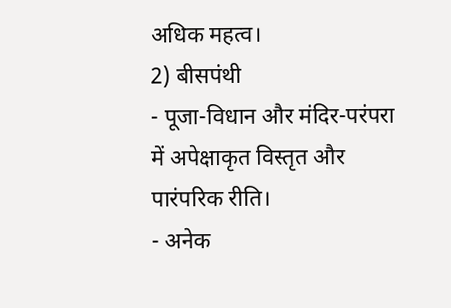अधिक महत्व।
2) बीसपंथी
- पूजा-विधान और मंदिर-परंपरा में अपेक्षाकृत विस्तृत और पारंपरिक रीति।
- अनेक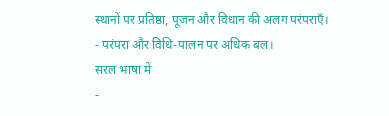स्थानों पर प्रतिष्ठा, पूजन और विधान की अलग परंपराएँ।
- परंपरा और विधि-पालन पर अधिक बल।
सरल भाषा में
-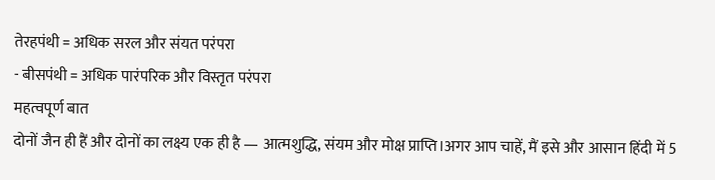तेरहपंथी = अधिक सरल और संयत परंपरा
- बीसपंथी = अधिक पारंपरिक और विस्तृत परंपरा
महत्वपूर्ण बात
दोनों जैन ही हैं और दोनों का लक्ष्य एक ही है — आत्मशुद्धि, संयम और मोक्ष प्राप्ति।अगर आप चाहें, मैं इसे और आसान हिंदी में 5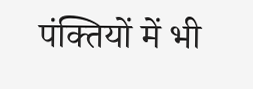पंक्तियों में भी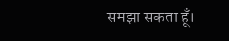समझा सकता हूँ।